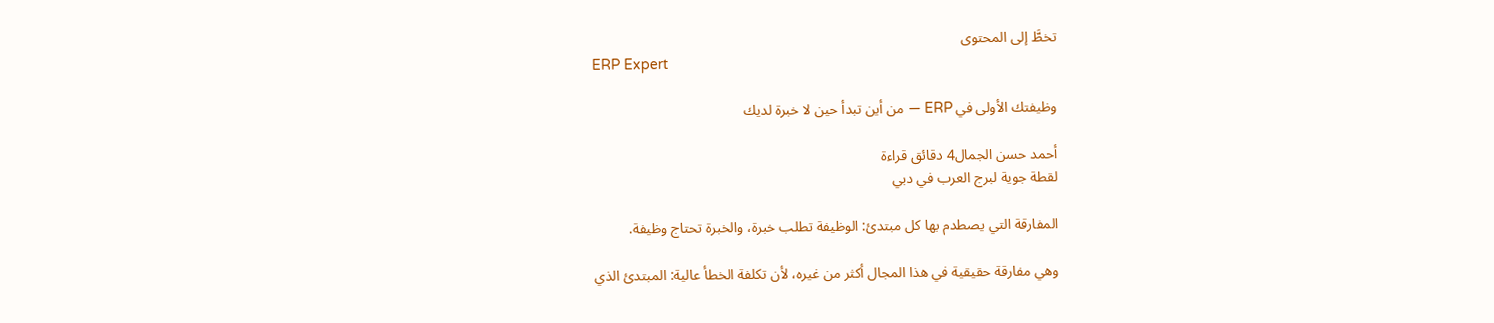تخطَّ إلى المحتوى
ERP Expert

وظيفتك الأولى في ERP — من أين تبدأ حين لا خبرة لديك

أحمد حسن الجمال4 دقائق قراءة
لقطة جوية لبرج العرب في دبي

المفارقة التي يصطدم بها كل مبتدئ: الوظيفة تطلب خبرة، والخبرة تحتاج وظيفة.

وهي مفارقة حقيقية في هذا المجال أكثر من غيره، لأن تكلفة الخطأ عالية: المبتدئ الذي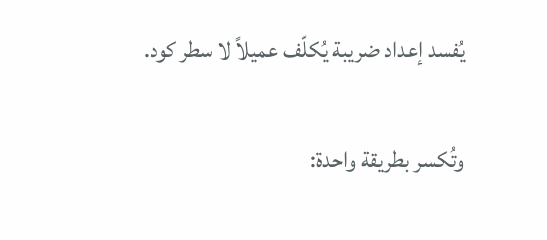يُفسد إعداد ضريبة يُكلّف عميلاً لا سطر كود.

وتُكسر بطريقة واحدة: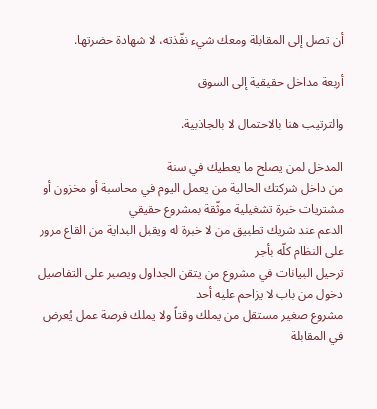أن تصل إلى المقابلة ومعك شيء نفّذته، لا شهادة حضرتها.

أربعة مداخل حقيقية إلى السوق

والترتيب هنا بالاحتمال لا بالجاذبية.

المدخل لمن يصلح ما يعطيك في سنة
من داخل شركتك الحالية من يعمل اليوم في محاسبة أو مخزون أو مشتريات خبرة تشغيلية موثّقة بمشروع حقيقي
الدعم عند شريك تطبيق من لا خبرة له ويقبل البداية من القاع مرور على النظام كلّه بأجر
ترحيل البيانات في مشروع من يتقن الجداول ويصبر على التفاصيل دخول من باب لا يزاحم عليه أحد
مشروع صغير مستقل من يملك وقتاً ولا يملك فرصة عمل يُعرض في المقابلة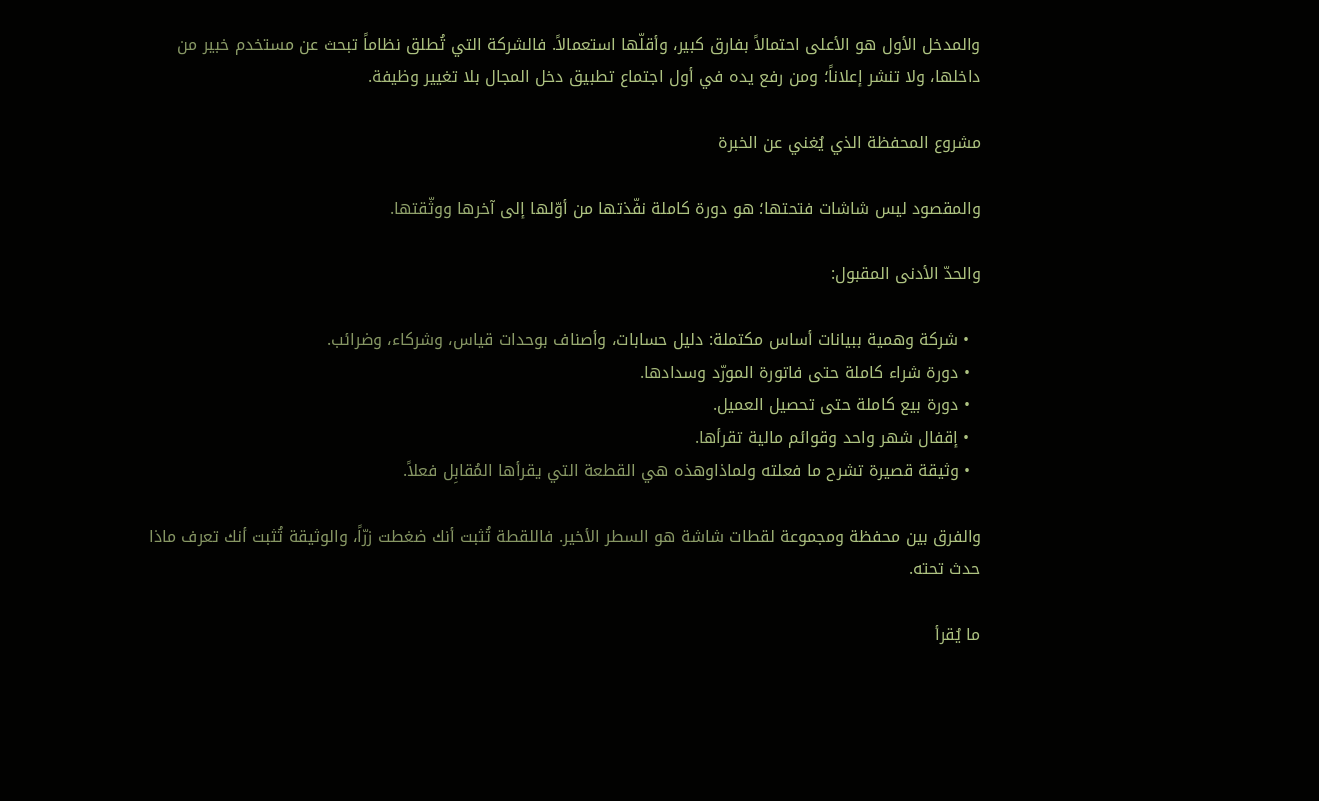والمدخل الأول هو الأعلى احتمالاً بفارق كبير، وأقلّها استعمالاً. فالشركة التي تُطلق نظاماً تبحث عن مستخدم خبير من داخلها، ولا تنشر إعلاناً؛ ومن رفع يده في أول اجتماع تطبيق دخل المجال بلا تغيير وظيفة.

مشروع المحفظة الذي يُغني عن الخبرة

والمقصود ليس شاشات فتحتها؛ هو دورة كاملة نفّذتها من أوّلها إلى آخرها ووثّقتها.

والحدّ الأدنى المقبول:

  • شركة وهمية ببيانات أساس مكتملة: دليل حسابات، وأصناف بوحدات قياس، وشركاء، وضرائب.
  • دورة شراء كاملة حتى فاتورة المورّد وسدادها.
  • دورة بيع كاملة حتى تحصيل العميل.
  • إقفال شهر واحد وقوائم مالية تقرأها.
  • وثيقة قصيرة تشرح ما فعلته ولماذاوهذه هي القطعة التي يقرأها المُقابِل فعلاً.

والفرق بين محفظة ومجموعة لقطات شاشة هو السطر الأخير. فاللقطة تُثبت أنك ضغطت زرّاً، والوثيقة تُثبت أنك تعرف ماذا حدث تحته.

ما يُقرأ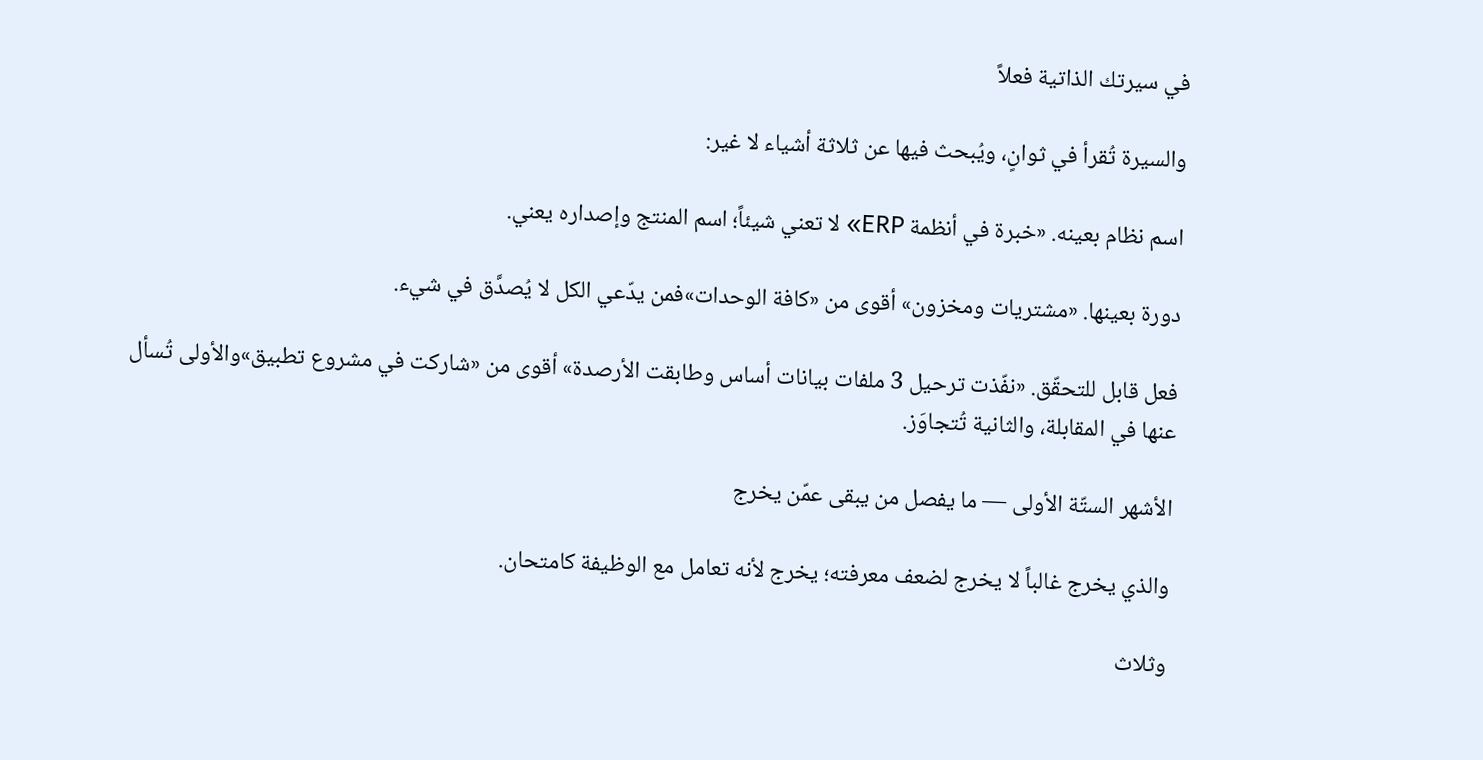في سيرتك الذاتية فعلاً

والسيرة تُقرأ في ثوانٍ، ويُبحث فيها عن ثلاثة أشياء لا غير:

اسم نظام بعينه. «خبرة في أنظمة ERP» لا تعني شيئاً؛ اسم المنتج وإصداره يعني.

دورة بعينها. «مشتريات ومخزون» أقوى من «كافة الوحدات»فمن يدّعي الكل لا يُصدَّق في شيء.

فعل قابل للتحقّق. «نفّذت ترحيل 3 ملفات بيانات أساس وطابقت الأرصدة» أقوى من «شاركت في مشروع تطبيق»والأولى تُسأل عنها في المقابلة، والثانية تُتجاوَز.

الأشهر الستّة الأولى — ما يفصل من يبقى عمّن يخرج

والذي يخرج غالباً لا يخرج لضعف معرفته؛ يخرج لأنه تعامل مع الوظيفة كامتحان.

وثلاث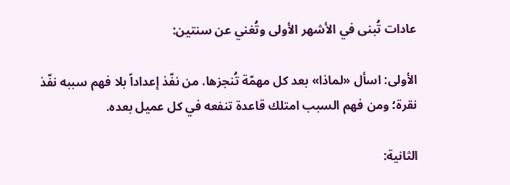عادات تُبنى في الأشهر الأولى وتُغني عن سنتين:

الأولى: اسأل «لماذا» بعد كل مهمّة تُنجزها. من نفّذ إعداداً بلا فهم سببه نفّذ نقرة؛ ومن فهم السبب امتلك قاعدة تنفعه في كل عميل بعده.

الثانية: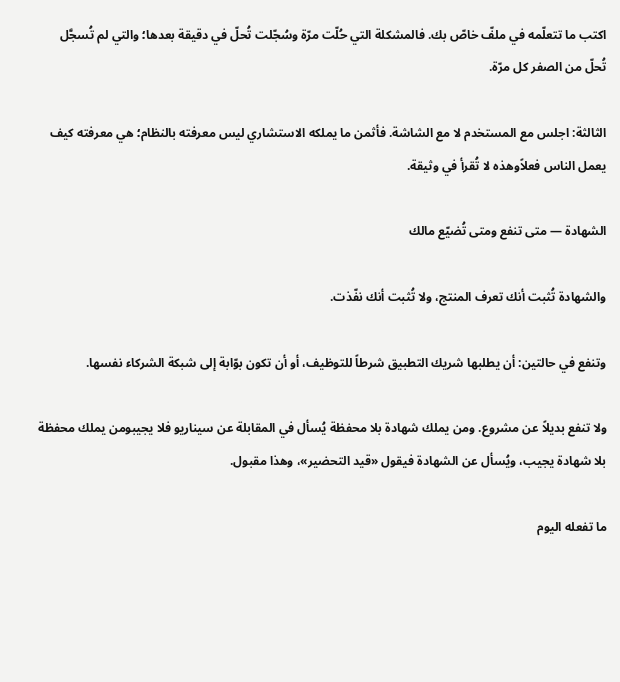اكتب ما تتعلّمه في ملفّ خاصّ بك. فالمشكلة التي حُلّت مرّة وسُجّلت تُحلّ في دقيقة بعدها؛ والتي لم تُسجَّل تُحلّ من الصفر كل مرّة.

الثالثة: اجلس مع المستخدم لا مع الشاشة. فأثمن ما يملكه الاستشاري ليس معرفته بالنظام؛ هي معرفته كيف يعمل الناس فعلاًوهذه لا تُقرأ في وثيقة.

الشهادة — متى تنفع ومتى تُضيّع مالك

والشهادة تُثبت أنك تعرف المنتج، ولا تُثبت أنك نفّذت.

وتنفع في حالتين: أن يطلبها شريك التطبيق شرطاً للتوظيف، أو أن تكون بوّابة إلى شبكة الشركاء نفسها.

ولا تنفع بديلاً عن مشروع. ومن يملك شهادة بلا محفظة يُسأل في المقابلة عن سيناريو فلا يجيبومن يملك محفظة بلا شهادة يجيب، ويُسأل عن الشهادة فيقول «قيد التحضير»، وهذا مقبول.

ما تفعله اليوم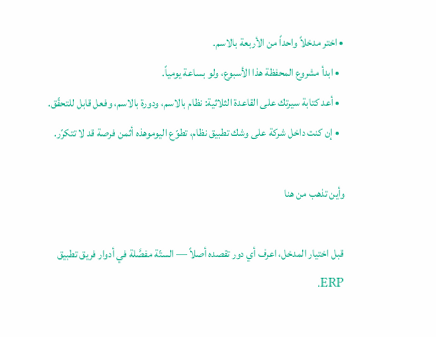• اختر مدخلاً واحداً من الأربعة بالاسم.
  • ابدأ مشروع المحفظة هذا الأسبوع، ولو بساعة يومياً.
  • أعد كتابة سيرتك على القاعدة الثلاثية: نظام بالاسم، ودورة بالاسم، وفعل قابل للتحقّق.
  • إن كنت داخل شركة على وشك تطبيق نظام، تطوّع اليوموهذه أثمن فرصة قد لا تتكرّر.

وأين تذهب من هنا

قبل اختيار المدخل، اعرف أي دور تقصده أصلاً — الستّة مفصَّلة في أدوار فريق تطبيق ERP.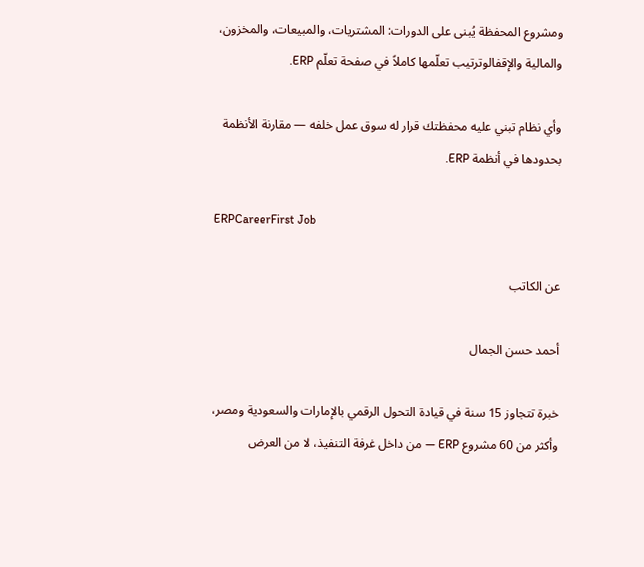ومشروع المحفظة يُبنى على الدورات: المشتريات، والمبيعات، والمخزون، والمالية والإقفالوترتيب تعلّمها كاملاً في صفحة تعلّم ERP.

وأي نظام تبني عليه محفظتك قرار له سوق عمل خلفه — مقارنة الأنظمة بحدودها في أنظمة ERP.

ERPCareerFirst Job

عن الكاتب

أحمد حسن الجمال

خبرة تتجاوز 15 سنة في قيادة التحول الرقمي بالإمارات والسعودية ومصر، وأكثر من 60 مشروع ERP — من داخل غرفة التنفيذ، لا من العرض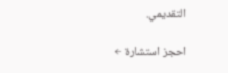التقديمي.

احجز استشارة ←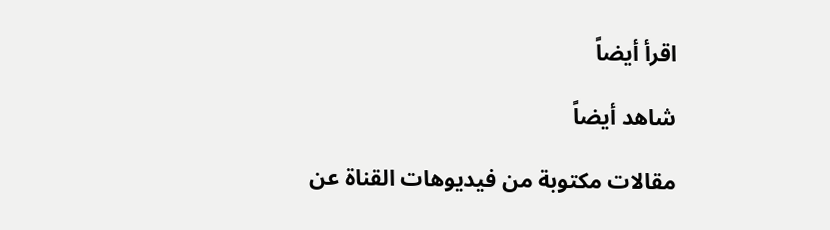اقرأ أيضاً

شاهد أيضاً

مقالات مكتوبة من فيديوهات القناة عن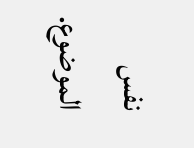نفس الموضوع.